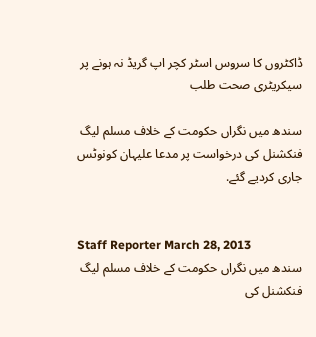ڈاکٹروں کا سروس اسٹر کچر اپ گریڈ نہ ہونے پر سیکریٹری صحت طلب

سندھ میں نگراں حکومت کے خلاف مسلم لیگ فنکشنل کی درخواست پر مدعا علیہان کونوٹس جاری کردیے گئے.


Staff Reporter March 28, 2013
سندھ میں نگراں حکومت کے خلاف مسلم لیگ فنکشنل کی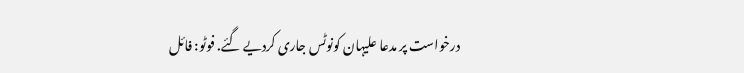درخواست پر مدعا علیہان کونوٹس جاری کردیے گئے. فوٹو: فائل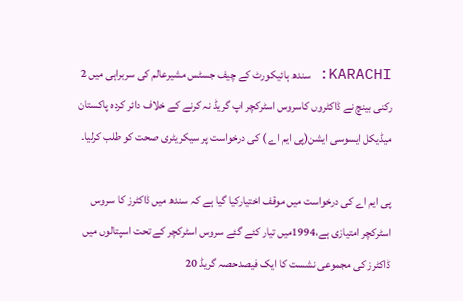KARACHI: سندھ ہائیکورٹ کے چیف جسٹس مشیرعالم کی سربراہی میں 2 رکنی بینچ نے ڈاکٹروں کاسروس اسٹرکچر اپ گریڈ نہ کرنے کے خلاف دائر کردہ پاکستان میڈیکل ایسوسی ایشن(پی ایم اے ) کی درخواست پر سیکریٹری صحت کو طلب کرلیا۔

پی ایم اے کی درخواست میں موقف اختیارکیا گیا ہے کہ سندھ میں ڈاکٹرز کا سروس اسٹرکچر امتیازی ہے،1994میں تیار کئے گئے سروس اسٹرکچر کے تحت اسپتالوں میں ڈاکٹرز کی مجموعی نشست کا ایک فیصدحصہ گریڈ 20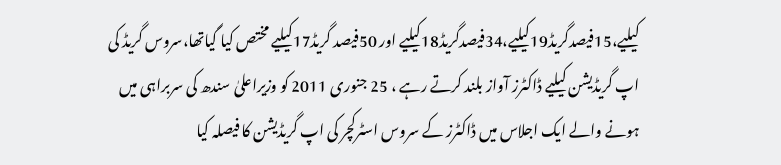کیلیے،15فیصدگریڈ19کیلیے،34فیصدگریڈ18کیلیے اور 50فیصد گریڈ17کیلیے مختص کیا گیاتھا،سروس گریڈ کی اپ گریڈیشن کیلیے ڈاکٹرز آواز بلند کرتے رہے ، 25 جنوری 2011 کو وزیراعلیٰ سندھ کی سربراہی میں ہونے والے ایک اجلاس میں ڈاکٹرز کے سروس اسٹرکچر کی اپ گریڈیشن کا فیصلہ کیا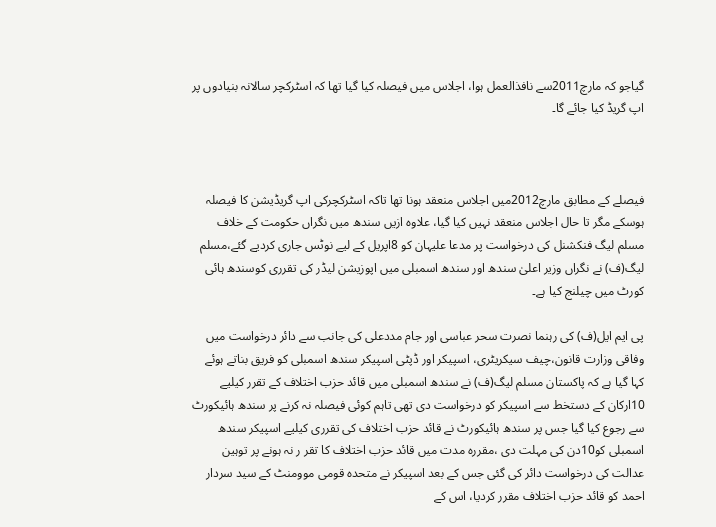گیاجو کہ مارچ2011سے نافذالعمل ہوا، اجلاس میں فیصلہ کیا گیا تھا کہ اسٹرکچر سالانہ بنیادوں پر اپ گریڈ کیا جائے گا۔



فیصلے کے مطابق مارچ2012میں اجلاس منعقد ہونا تھا تاکہ اسٹرکچرکی اپ گریڈیشن کا فیصلہ ہوسکے مگر تا حال اجلاس منعقد نہیں کیا گیا، علاوہ ازیں سندھ میں نگراں حکومت کے خلاف مسلم لیگ فنکشنل کی درخواست پر مدعا علیہان کو 8اپریل کے لیے نوٹس جاری کردیے گئے،مسلم لیگ(ف) نے نگراں وزیر اعلیٰ سندھ اور سندھ اسمبلی میں اپوزیشن لیڈر کی تقرری کوسندھ ہائی کورٹ میں چیلنج کیا ہے۔

پی ایم ایل(ف) کی رہنما نصرت سحر عباسی اور جام مددعلی کی جانب سے دائر درخواست میں وفاقی وزارت قانون،چیف سیکریٹری، اسپیکر اور ڈپٹی اسپیکر سندھ اسمبلی کو فریق بناتے ہوئے کہا گیا ہے کہ پاکستان مسلم لیگ(ف) نے سندھ اسمبلی میں قائد حزب اختلاف کے تقرر کیلیے 10ارکان کے دستخط سے اسپیکر کو درخواست دی تھی تاہم کوئی فیصلہ نہ کرنے پر سندھ ہائیکورٹ سے رجوع کیا گیا جس پر سندھ ہائیکورٹ نے قائد حزب اختلاف کی تقرری کیلیے اسپیکر سندھ اسمبلی کو10دن کی مہلت دی ،مقررہ مدت میں قائد حزب اختلاف کا تقر ر نہ ہونے پر توہین عدالت کی درخواست دائر کی گئی جس کے بعد اسپیکر نے متحدہ قومی موومنٹ کے سید سردار احمد کو قائد حزب اختلاف مقرر کردیا، اس کے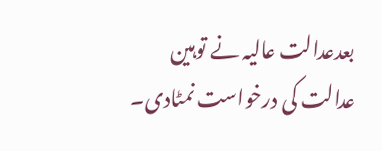بعدعدالت عالیہ نے توہین عدالت کی درخواست نمٹادی۔